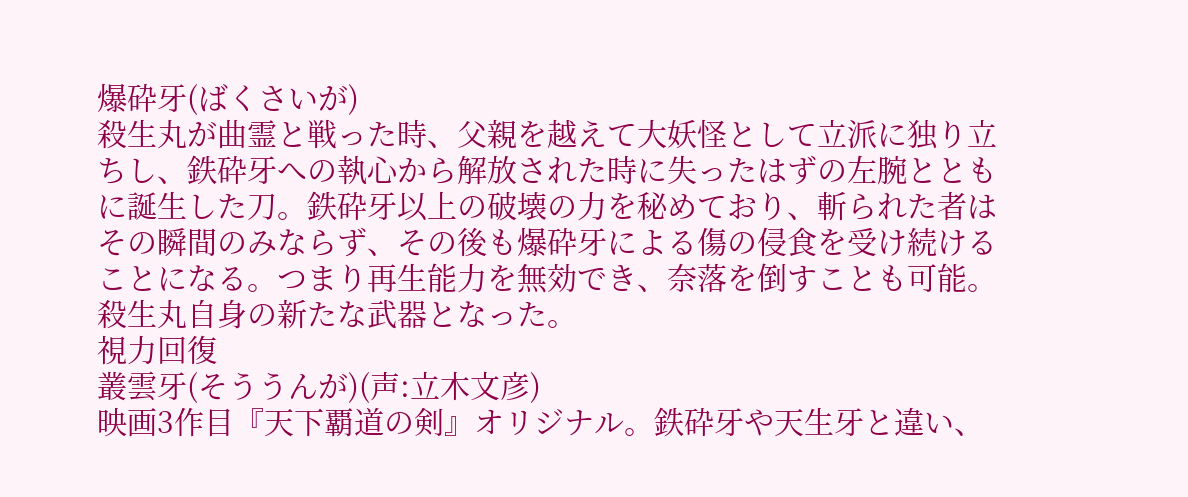爆砕牙(ばくさいが)
殺生丸が曲霊と戦った時、父親を越えて大妖怪として立派に独り立ちし、鉄砕牙への執心から解放された時に失ったはずの左腕とともに誕生した刀。鉄砕牙以上の破壊の力を秘めており、斬られた者はその瞬間のみならず、その後も爆砕牙による傷の侵食を受け続けることになる。つまり再生能力を無効でき、奈落を倒すことも可能。殺生丸自身の新たな武器となった。
視力回復
叢雲牙(そううんが)(声:立木文彦)
映画3作目『天下覇道の剣』オリジナル。鉄砕牙や天生牙と違い、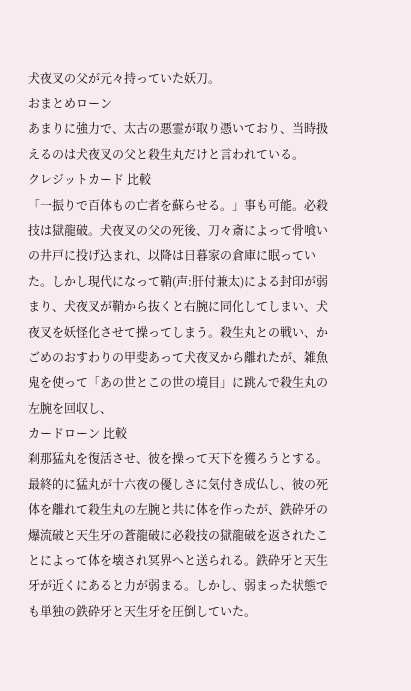犬夜叉の父が元々持っていた妖刀。
おまとめローン
あまりに強力で、太古の悪霊が取り憑いており、当時扱えるのは犬夜叉の父と殺生丸だけと言われている。
クレジットカード 比較
「一振りで百体もの亡者を蘇らせる。」事も可能。必殺技は獄龍破。犬夜叉の父の死後、刀々斎によって骨喰いの井戸に投げ込まれ、以降は日暮家の倉庫に眠っていた。しかし現代になって鞘(声:肝付兼太)による封印が弱まり、犬夜叉が鞘から抜くと右腕に同化してしまい、犬夜叉を妖怪化させて操ってしまう。殺生丸との戦い、かごめのおすわりの甲斐あって犬夜叉から離れたが、雑魚鬼を使って「あの世とこの世の境目」に跳んで殺生丸の左腕を回収し、
カードローン 比較
刹那猛丸を復活させ、彼を操って天下を獲ろうとする。最終的に猛丸が十六夜の優しさに気付き成仏し、彼の死体を離れて殺生丸の左腕と共に体を作ったが、鉄砕牙の爆流破と天生牙の蒼龍破に必殺技の獄龍破を返されたことによって体を壊され冥界へと送られる。鉄砕牙と天生牙が近くにあると力が弱まる。しかし、弱まった状態でも単独の鉄砕牙と天生牙を圧倒していた。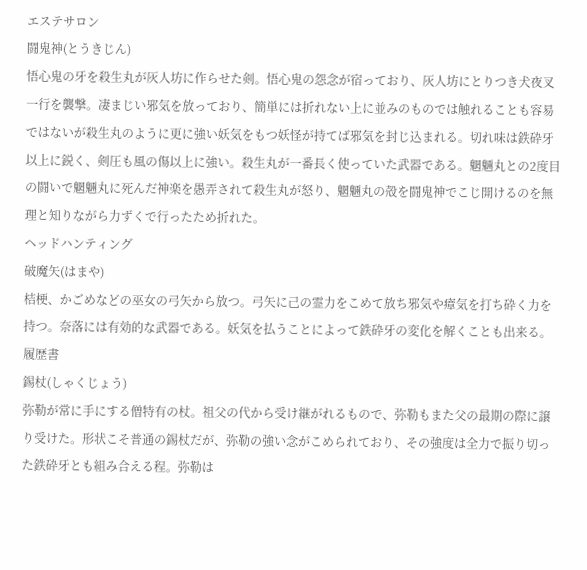エステサロン
闘鬼神(とうきじん)
悟心鬼の牙を殺生丸が灰人坊に作らせた剣。悟心鬼の怨念が宿っており、灰人坊にとりつき犬夜叉一行を襲撃。凄まじい邪気を放っており、簡単には折れない上に並みのものでは触れることも容易ではないが殺生丸のように更に強い妖気をもつ妖怪が持てば邪気を封じ込まれる。切れ味は鉄砕牙以上に鋭く、剣圧も風の傷以上に強い。殺生丸が一番長く使っていた武器である。魍魎丸との2度目の闘いで魍魎丸に死んだ神楽を愚弄されて殺生丸が怒り、魍魎丸の殻を闘鬼神でこじ開けるのを無理と知りながら力ずくで行ったため折れた。
ヘッドハンティング
破魔矢(はまや)
桔梗、かごめなどの巫女の弓矢から放つ。弓矢に己の霊力をこめて放ち邪気や瘴気を打ち砕く力を持つ。奈落には有効的な武器である。妖気を払うことによって鉄砕牙の変化を解くことも出来る。
履歴書
錫杖(しゃくじょう)
弥勒が常に手にする僧特有の杖。祖父の代から受け継がれるもので、弥勒もまた父の最期の際に譲り受けた。形状こそ普通の錫杖だが、弥勒の強い念がこめられており、その強度は全力で振り切った鉄砕牙とも組み合える程。弥勒は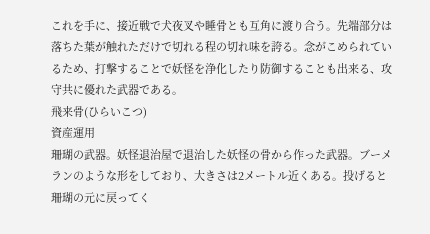これを手に、接近戦で犬夜叉や睡骨とも互角に渡り合う。先端部分は落ちた葉が触れただけで切れる程の切れ味を誇る。念がこめられているため、打撃することで妖怪を浄化したり防御することも出来る、攻守共に優れた武器である。
飛来骨(ひらいこつ)
資産運用
珊瑚の武器。妖怪退治屋で退治した妖怪の骨から作った武器。ブーメランのような形をしており、大きさは2メートル近くある。投げると珊瑚の元に戻ってく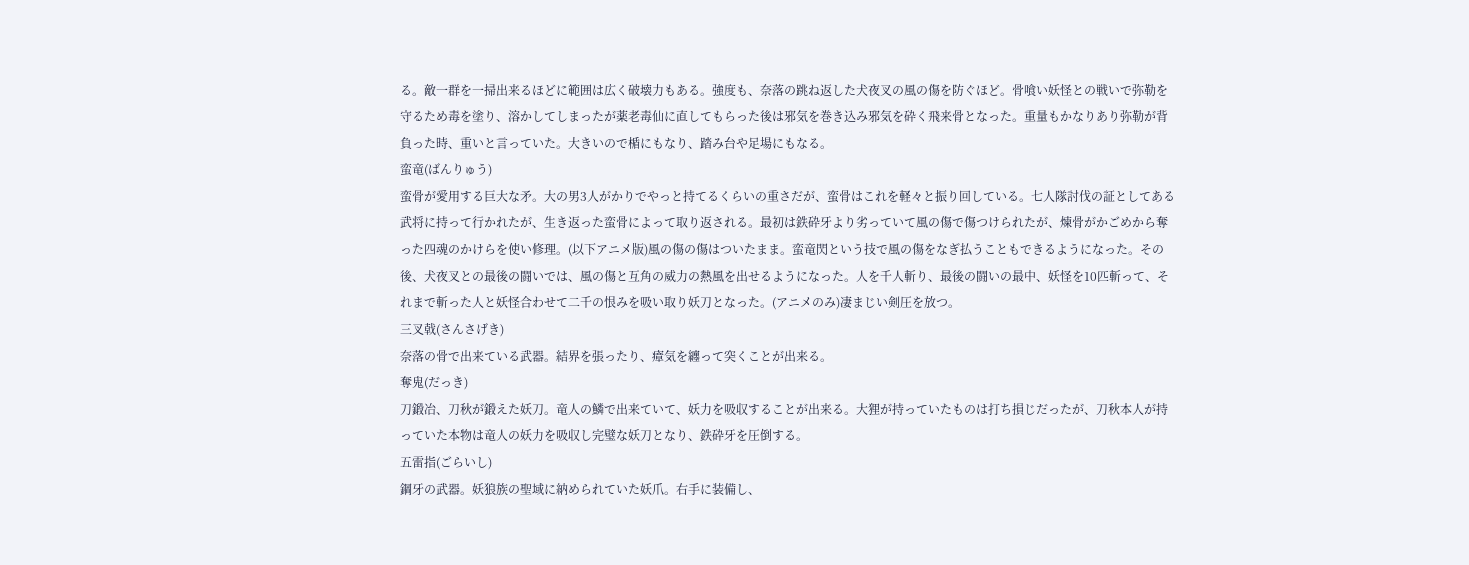る。敵一群を一掃出来るほどに範囲は広く破壊力もある。強度も、奈落の跳ね返した犬夜叉の風の傷を防ぐほど。骨喰い妖怪との戦いで弥勒を守るため毒を塗り、溶かしてしまったが薬老毒仙に直してもらった後は邪気を巻き込み邪気を砕く飛来骨となった。重量もかなりあり弥勒が背負った時、重いと言っていた。大きいので楯にもなり、踏み台や足場にもなる。
蛮竜(ばんりゅう)
蛮骨が愛用する巨大な矛。大の男3人がかりでやっと持てるくらいの重さだが、蛮骨はこれを軽々と振り回している。七人隊討伐の証としてある武将に持って行かれたが、生き返った蛮骨によって取り返される。最初は鉄砕牙より劣っていて風の傷で傷つけられたが、煉骨がかごめから奪った四魂のかけらを使い修理。(以下アニメ版)風の傷の傷はついたまま。蛮竜閃という技で風の傷をなぎ払うこともできるようになった。その後、犬夜叉との最後の闘いでは、風の傷と互角の威力の熱風を出せるようになった。人を千人斬り、最後の闘いの最中、妖怪を10匹斬って、それまで斬った人と妖怪合わせて二千の恨みを吸い取り妖刀となった。(アニメのみ)凄まじい剣圧を放つ。
三叉戟(さんさげき)
奈落の骨で出来ている武器。結界を張ったり、瘴気を纏って突くことが出来る。
奪鬼(だっき)
刀鍛冶、刀秋が鍛えた妖刀。竜人の鱗で出来ていて、妖力を吸収することが出来る。大狸が持っていたものは打ち損じだったが、刀秋本人が持っていた本物は竜人の妖力を吸収し完璧な妖刀となり、鉄砕牙を圧倒する。
五雷指(ごらいし)
鋼牙の武器。妖狼族の聖域に納められていた妖爪。右手に装備し、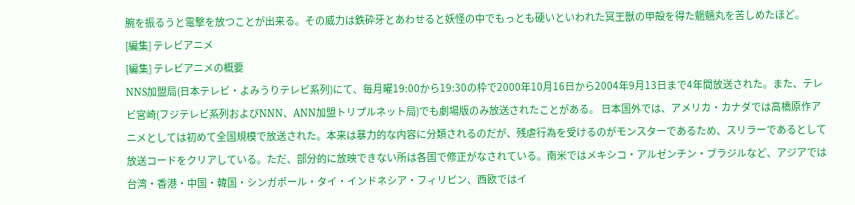腕を振るうと電撃を放つことが出来る。その威力は鉄砕牙とあわせると妖怪の中でもっとも硬いといわれた冥王獣の甲殻を得た魍魎丸を苦しめたほど。
[編集] テレビアニメ
[編集] テレビアニメの概要
NNS加盟局(日本テレビ・よみうりテレビ系列)にて、毎月曜19:00から19:30の枠で2000年10月16日から2004年9月13日まで4年間放送された。また、テレビ宮崎(フジテレビ系列およびNNN、ANN加盟トリプルネット局)でも劇場版のみ放送されたことがある。 日本国外では、アメリカ・カナダでは高橋原作アニメとしては初めて全国規模で放送された。本来は暴力的な内容に分類されるのだが、残虐行為を受けるのがモンスターであるため、スリラーであるとして放送コードをクリアしている。ただ、部分的に放映できない所は各国で修正がなされている。南米ではメキシコ・アルゼンチン・ブラジルなど、アジアでは台湾・香港・中国・韓国・シンガポール・タイ・インドネシア・フィリピン、西欧ではイ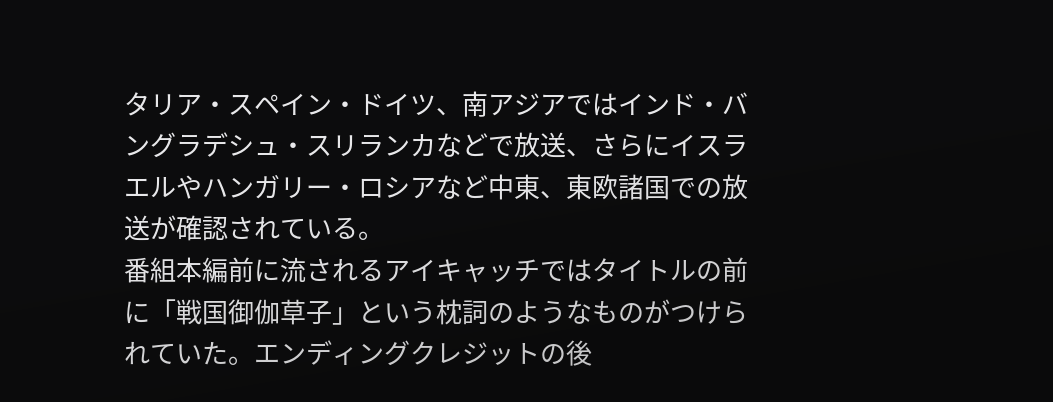タリア・スペイン・ドイツ、南アジアではインド・バングラデシュ・スリランカなどで放送、さらにイスラエルやハンガリー・ロシアなど中東、東欧諸国での放送が確認されている。
番組本編前に流されるアイキャッチではタイトルの前に「戦国御伽草子」という枕詞のようなものがつけられていた。エンディングクレジットの後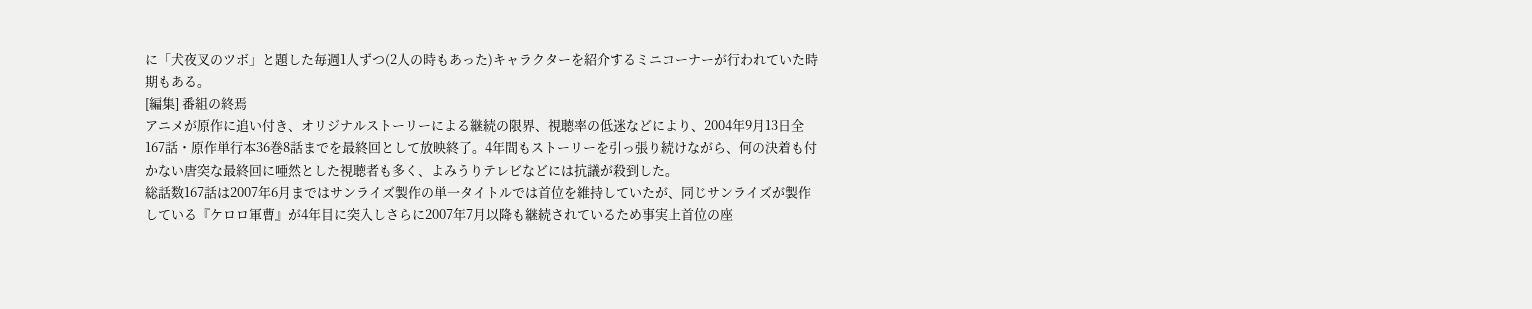に「犬夜叉のツボ」と題した毎週1人ずつ(2人の時もあった)キャラクターを紹介するミニコーナーが行われていた時期もある。
[編集] 番組の終焉
アニメが原作に追い付き、オリジナルストーリーによる継続の限界、視聴率の低迷などにより、2004年9月13日全167話・原作単行本36巻8話までを最終回として放映終了。4年間もストーリーを引っ張り続けながら、何の決着も付かない唐突な最終回に唖然とした視聴者も多く、よみうりテレビなどには抗議が殺到した。
総話数167話は2007年6月まではサンライズ製作の単一タイトルでは首位を維持していたが、同じサンライズが製作している『ケロロ軍曹』が4年目に突入しさらに2007年7月以降も継続されているため事実上首位の座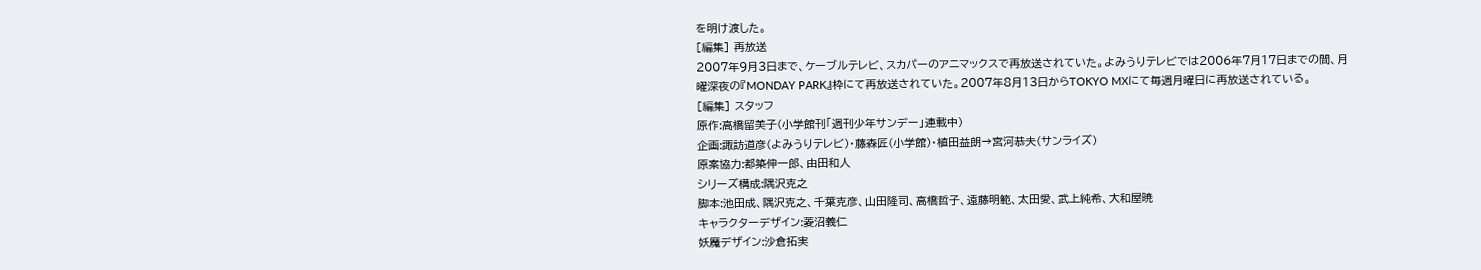を明け渡した。
[編集] 再放送
2007年9月3日まで、ケーブルテレビ、スカパーのアニマックスで再放送されていた。よみうりテレビでは2006年7月17日までの間、月曜深夜の『MONDAY PARK』枠にて再放送されていた。2007年8月13日からTOKYO MXにて毎週月曜日に再放送されている。
[編集] スタッフ
原作:高橋留美子(小学館刊「週刊少年サンデー」連載中)
企画:諏訪道彦(よみうりテレビ)・藤森匠(小学館)・植田益朗→宮河恭夫(サンライズ)
原案協力:都築伸一郎、由田和人
シリーズ構成:隅沢克之
脚本:池田成、隅沢克之、千葉克彦、山田隆司、高橋哲子、遠藤明範、太田愛、武上純希、大和屋暁
キャラクターデザイン:菱沼義仁
妖魔デザイン:沙倉拓実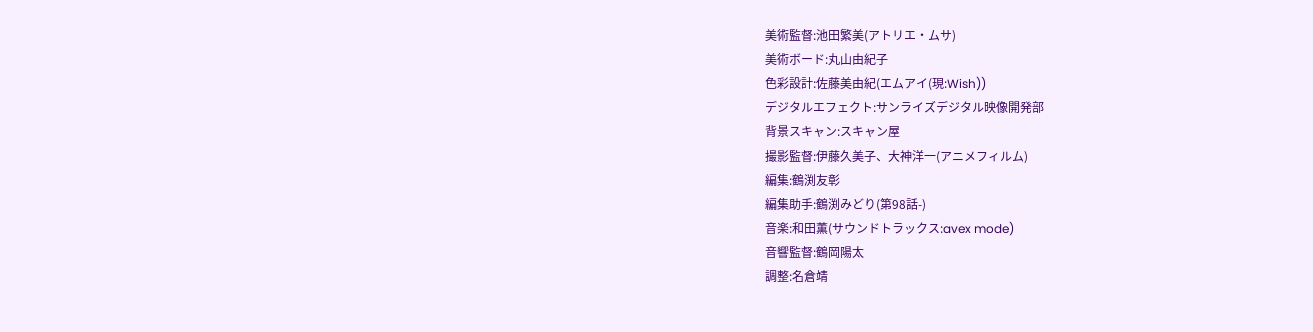美術監督:池田繁美(アトリエ・ムサ)
美術ボード:丸山由紀子
色彩設計:佐藤美由紀(エムアイ(現:Wish))
デジタルエフェクト:サンライズデジタル映像開発部
背景スキャン:スキャン屋
撮影監督:伊藤久美子、大神洋一(アニメフィルム)
編集:鶴渕友彰
編集助手:鶴渕みどり(第98話-)
音楽:和田薫(サウンドトラックス:avex mode)
音響監督:鶴岡陽太
調整:名倉靖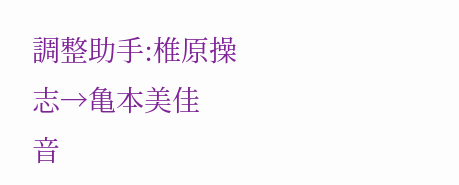調整助手:椎原操志→亀本美佳
音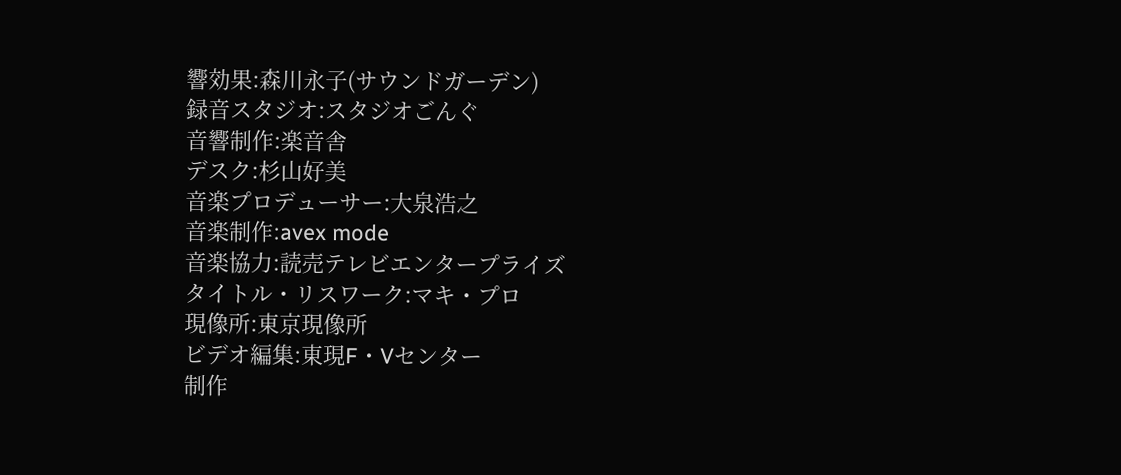響効果:森川永子(サウンドガーデン)
録音スタジオ:スタジオごんぐ
音響制作:楽音舎
デスク:杉山好美
音楽プロデューサー:大泉浩之
音楽制作:avex mode
音楽協力:読売テレビエンタープライズ
タイトル・リスワーク:マキ・プロ
現像所:東京現像所
ビデオ編集:東現F・Vセンター
制作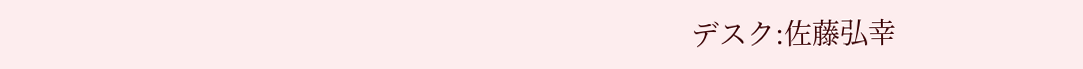デスク:佐藤弘幸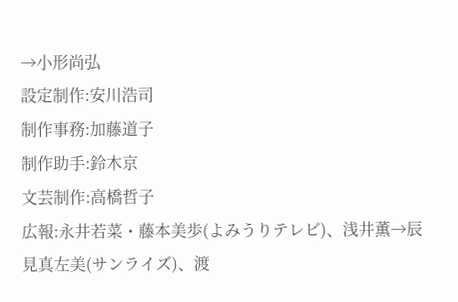→小形尚弘
設定制作:安川浩司
制作事務:加藤道子
制作助手:鈴木京
文芸制作:高橋哲子
広報:永井若菜・藤本美歩(よみうりテレビ)、浅井薫→辰見真左美(サンライズ)、渡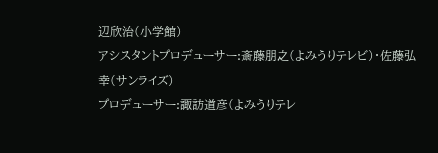辺欣治(小学館)
アシスタントプロデューサー:斎藤朋之(よみうりテレビ)・佐藤弘幸(サンライズ)
プロデューサー:諏訪道彦(よみうりテレ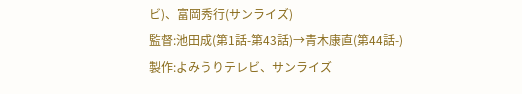ビ)、富岡秀行(サンライズ)
監督:池田成(第1話-第43話)→青木康直(第44話-)
製作:よみうりテレビ、サンライズ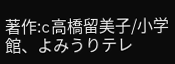著作:c高橋留美子/小学館、よみうりテレ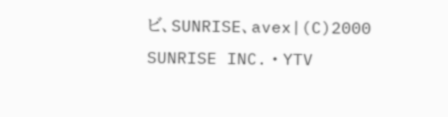ビ、SUNRISE、avex|(C)2000 SUNRISE INC.・YTV